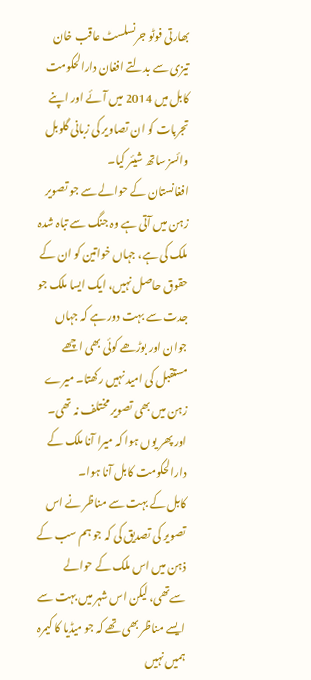بھارتی فوٹو جرنسلسٹ عاقب خان تیزی سے بدلتے افغان دارالحکومت کابل میں 2014 میں آئے اور اپنے تجربات کو ان تصاویر کی زبانی گلوبل وائسز ساتھ شیئر کیا۔
افغانستان کے حوالے سے جو تصویر زہن میں آتی ہے وہ جنگ سے تباہ شدہ ملک کی ہے، جہاں خواتین کو ان کے حقوق حاصل نہیں، ایک ایسا ملک جو جدت سے بہت دور ہے کہ جہاں جوان اور بوڑھے کوئی بھی اچھے مستقبل کی امید نہیں رکھتا۔ میرے زہن میں بھی تصویر مختلف نہ تھی۔ اور پھر یوں ہوا کہ میرا آنا ملک کے دارالحکومت کابل آنا ہوا۔
کابل کے بہت سے مناظر نے اس تصویر کی تصدیق کی کہ جو ہم سب کے ذہن میں اس ملک کے حوالے سےتھی، لیکن اس شہر میں بہت سے ایسے مناظر بھی تھے کہ جو میڈیا کا کیمرہ ہمیں نہیں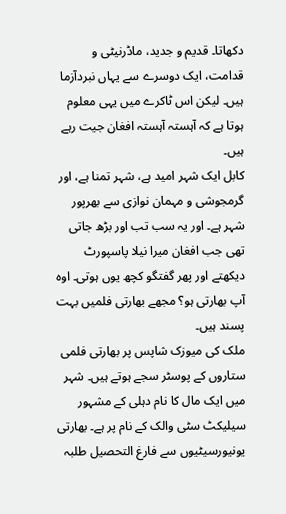دکھاتا۔ قدیم و جدید، ماڈرنیٹی و قدامت، ایک دوسرے سے یہاں نبردآزما ہیں۔ لیکن اس ٹاکرے میں یہی معلوم ہوتا ہے کہ آہستہ آہستہ افغان جیت رہے ہیں۔
کابل ایک شہر امید ہے، شہر تمنا ہے، اور گرمجوشی و مہمان نوازی سے بھرپور شہر ہے۔ اور یہ سب تب اور بڑھ جاتی تھی جب افغان میرا نیلا پاسپورٹ دیکھتے اور پھر گفتگو کچھ یوں ہوتی۔ اوہ آپ بھارتی ہو؟ مجھے بھارتی فلمیں بہت پسند ہیں۔
ملک کی میوزک شاپس پر بھارتی فلمی ستاروں کے پوسٹر سجے ہوتے ہیں۔ شہر میں ایک مال کا نام دہلی کے مشہور سیلیکٹ سٹی والک کے نام پر ہے۔ بھارتی یونیورسیٹیوں سے فارغ التحصیل طلبہ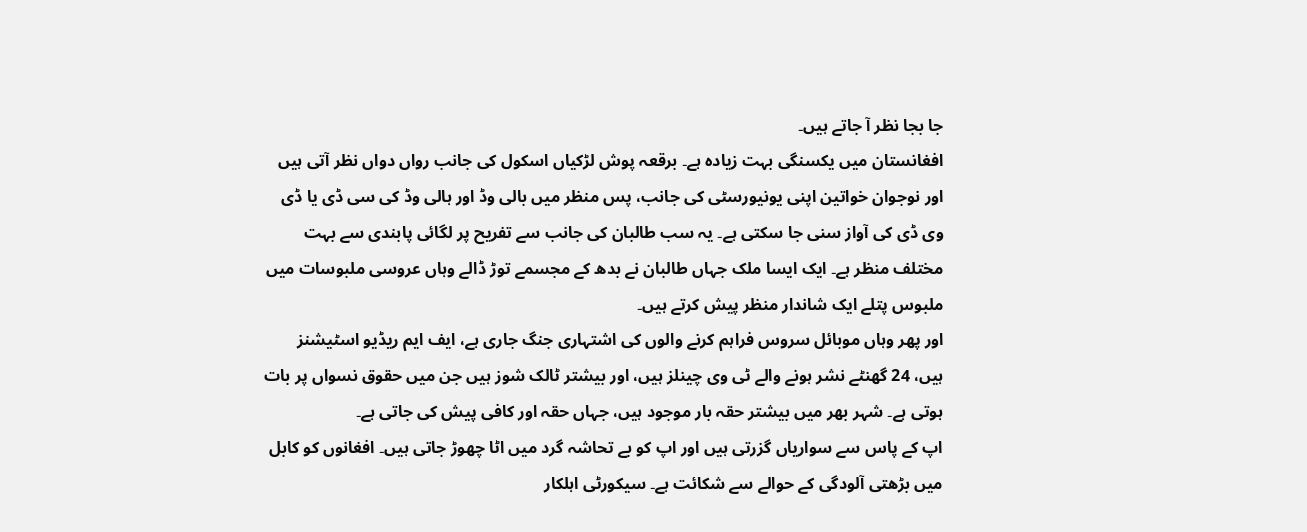جا بجا نظر آ جاتے ہیں۔
افغانستان میں یکسنگی بہت زیادہ ہے۔ برقعہ پوش لڑکیاں اسکول کی جانب رواں دواں نظر آتی ہیں اور نوجوان خواتین اپنی یونیورسٹی کی جانب، پس منظر میں بالی وڈ اور ہالی وڈ کی سی ڈی یا ڈی وی ڈی کی آواز سنی جا سکتی ہے۔ یہ سب طالبان کی جانب سے تفریح پر لگائی پابندی سے بہت مختلف منظر ہے۔ ایک ایسا ملک جہاں طالبان نے بدھ کے مجسمے توڑ ڈالے وہاں عروسی ملبوسات میں ملبوس پتلے ایک شاندار منظر پیش کرتے ہیں۔
اور پھر وہاں موبائل سروس فراہم کرنے والوں کی اشتہاری جنگ جاری ہے، ایف ایم ریڈیو اسٹیشنز ہیں، 24 گھنٹے نشر ہونے والے ٹی وی چینلز ہیں، اور بیشتر ٹالک شوز ہیں جن میں حقوق نسواں پر بات ہوتی ہے۔ شہر بھر میں بیشتر حقہ بار موجود ہیں، جہاں حقہ اور کافی پیش کی جاتی ہے۔
اپ کے پاس سے سواریاں گزرتی ہیں اور اپ کو بے تحاشہ گرد میں اٹا چھوڑ جاتی ہیں۔ افغانوں کو کابل میں بڑھتی آلودگی کے حوالے سے شکائت ہے۔ سیکورٹی اہلکار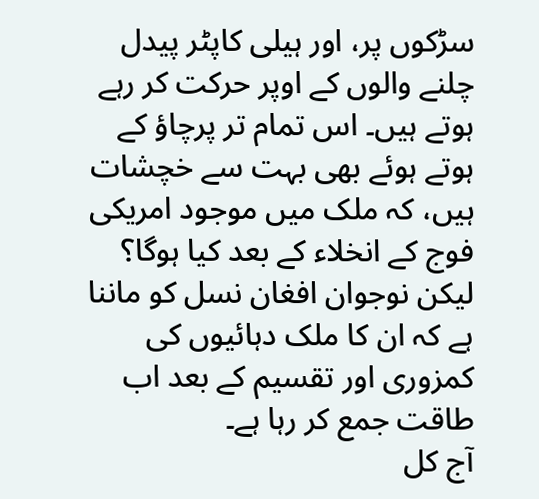سڑکوں پر، اور ہیلی کاپٹر پیدل چلنے والوں کے اوپر حرکت کر رہے ہوتے ہیں۔ اس تمام تر پرچاؤ کے ہوتے ہوئے بھی بہت سے خچشات ہیں، کہ ملک میں موجود امریکی فوج کے انخلاء کے بعد کیا ہوگا؟ لیکن نوجوان افغان نسل کو ماننا ہے کہ ان کا ملک دہائیوں کی کمزوری اور تقسیم کے بعد اب طاقت جمع کر رہا ہے۔
آج کل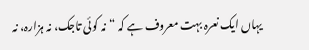یہاں ایک نعرہ بہت معروف ہے کہ “نہ کوئی تاجک، نہ ہزارہ، نہ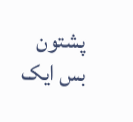پشتون بس ایک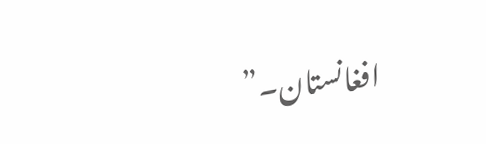افغانستان۔”